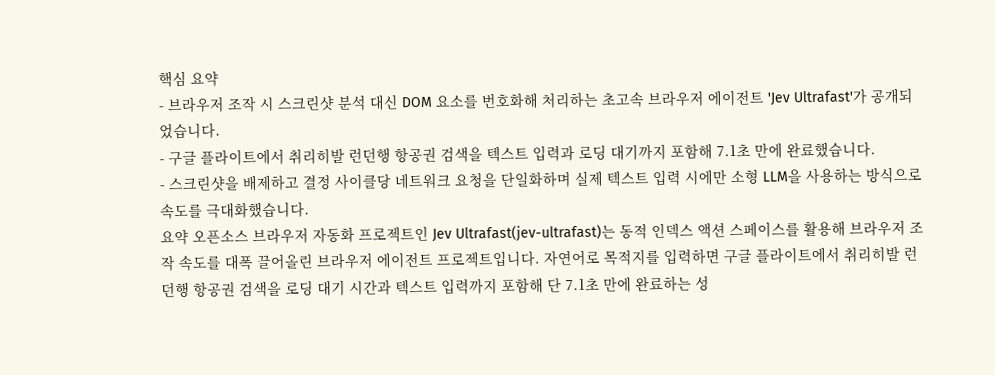핵심 요약
- 브라우저 조작 시 스크린샷 분석 대신 DOM 요소를 번호화해 처리하는 초고속 브라우저 에이전트 'Jev Ultrafast'가 공개되었습니다.
- 구글 플라이트에서 취리히발 런던행 항공권 검색을 텍스트 입력과 로딩 대기까지 포함해 7.1초 만에 완료했습니다.
- 스크린샷을 배제하고 결정 사이클당 네트워크 요청을 단일화하며 실제 텍스트 입력 시에만 소형 LLM을 사용하는 방식으로 속도를 극대화했습니다.
요약 오픈소스 브라우저 자동화 프로젝트인 Jev Ultrafast(jev-ultrafast)는 동적 인덱스 액션 스페이스를 활용해 브라우저 조작 속도를 대폭 끌어올린 브라우저 에이전트 프로젝트입니다. 자연어로 목적지를 입력하면 구글 플라이트에서 취리히발 런던행 항공권 검색을 로딩 대기 시간과 텍스트 입력까지 포함해 단 7.1초 만에 완료하는 성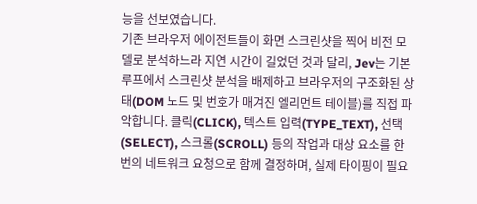능을 선보였습니다.
기존 브라우저 에이전트들이 화면 스크린샷을 찍어 비전 모델로 분석하느라 지연 시간이 길었던 것과 달리, Jev는 기본 루프에서 스크린샷 분석을 배제하고 브라우저의 구조화된 상태(DOM 노드 및 번호가 매겨진 엘리먼트 테이블)를 직접 파악합니다. 클릭(CLICK), 텍스트 입력(TYPE_TEXT), 선택(SELECT), 스크롤(SCROLL) 등의 작업과 대상 요소를 한 번의 네트워크 요청으로 함께 결정하며, 실제 타이핑이 필요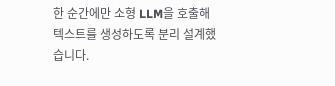한 순간에만 소형 LLM을 호출해 텍스트를 생성하도록 분리 설계했습니다.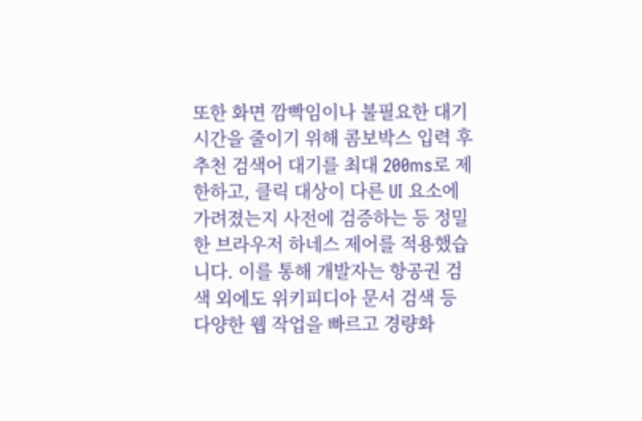또한 화면 깜빡임이나 불필요한 대기 시간을 줄이기 위해 콤보박스 입력 후 추천 검색어 대기를 최대 200ms로 제한하고, 클릭 대상이 다른 UI 요소에 가려졌는지 사전에 검증하는 등 정밀한 브라우저 하네스 제어를 적용했습니다. 이를 통해 개발자는 항공권 검색 외에도 위키피디아 문서 검색 등 다양한 웹 작업을 빠르고 경량화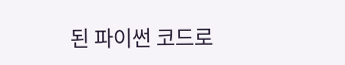된 파이썬 코드로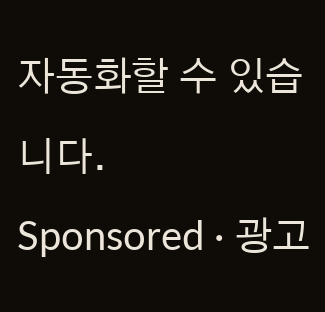자동화할 수 있습니다.
Sponsored · 광고